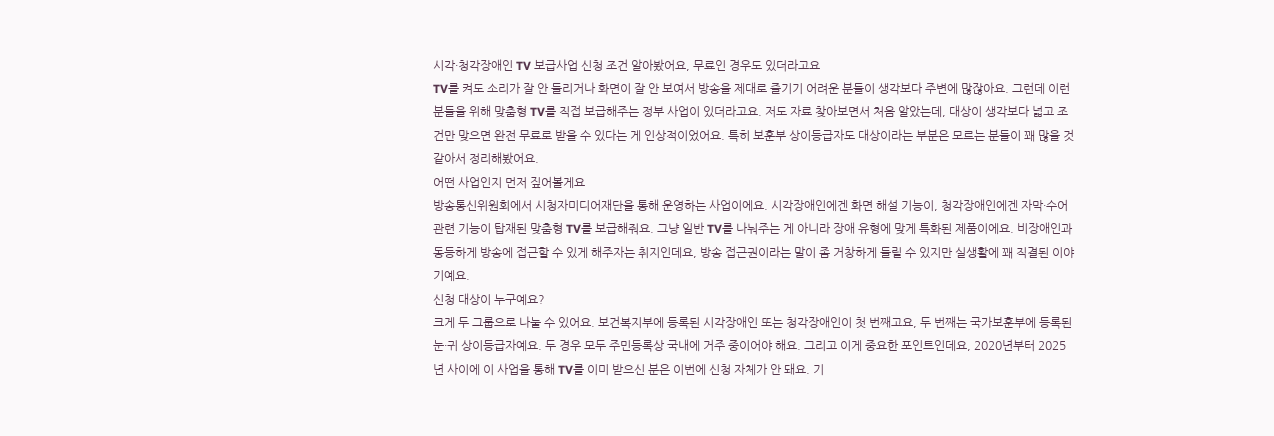시각·청각장애인 TV 보급사업 신청 조건 알아봤어요, 무료인 경우도 있더라고요
TV를 켜도 소리가 잘 안 들리거나 화면이 잘 안 보여서 방송을 제대로 즐기기 어려운 분들이 생각보다 주변에 많잖아요. 그런데 이런 분들을 위해 맞춤형 TV를 직접 보급해주는 정부 사업이 있더라고요. 저도 자료 찾아보면서 처음 알았는데, 대상이 생각보다 넓고 조건만 맞으면 완전 무료로 받을 수 있다는 게 인상적이었어요. 특히 보훈부 상이등급자도 대상이라는 부분은 모르는 분들이 꽤 많을 것 같아서 정리해봤어요.
어떤 사업인지 먼저 짚어볼게요
방송통신위원회에서 시청자미디어재단을 통해 운영하는 사업이에요. 시각장애인에겐 화면 해설 기능이, 청각장애인에겐 자막·수어 관련 기능이 탑재된 맞춤형 TV를 보급해줘요. 그냥 일반 TV를 나눠주는 게 아니라 장애 유형에 맞게 특화된 제품이에요. 비장애인과 동등하게 방송에 접근할 수 있게 해주자는 취지인데요, 방송 접근권이라는 말이 좀 거창하게 들릴 수 있지만 실생활에 꽤 직결된 이야기예요.
신청 대상이 누구예요?
크게 두 그룹으로 나눌 수 있어요. 보건복지부에 등록된 시각장애인 또는 청각장애인이 첫 번째고요, 두 번째는 국가보훈부에 등록된 눈·귀 상이등급자예요. 두 경우 모두 주민등록상 국내에 거주 중이어야 해요. 그리고 이게 중요한 포인트인데요, 2020년부터 2025년 사이에 이 사업을 통해 TV를 이미 받으신 분은 이번에 신청 자체가 안 돼요. 기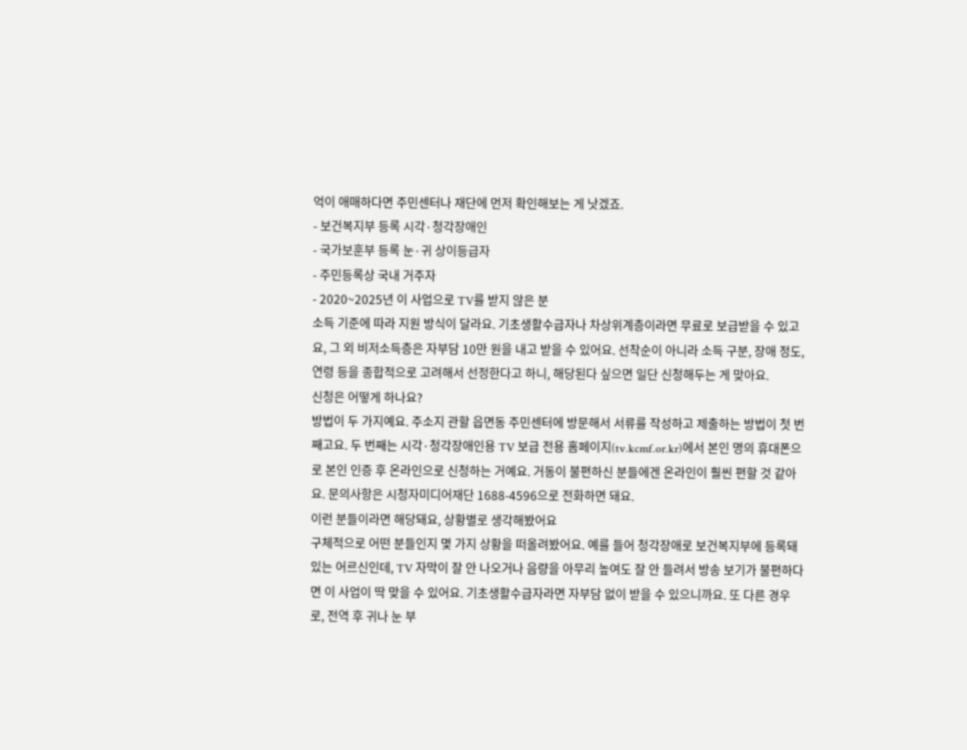억이 애매하다면 주민센터나 재단에 먼저 확인해보는 게 낫겠죠.
- 보건복지부 등록 시각·청각장애인
- 국가보훈부 등록 눈·귀 상이등급자
- 주민등록상 국내 거주자
- 2020~2025년 이 사업으로 TV를 받지 않은 분
소득 기준에 따라 지원 방식이 달라요. 기초생활수급자나 차상위계층이라면 무료로 보급받을 수 있고요, 그 외 비저소득층은 자부담 10만 원을 내고 받을 수 있어요. 선착순이 아니라 소득 구분, 장애 정도, 연령 등을 종합적으로 고려해서 선정한다고 하니, 해당된다 싶으면 일단 신청해두는 게 맞아요.
신청은 어떻게 하나요?
방법이 두 가지예요. 주소지 관할 읍면동 주민센터에 방문해서 서류를 작성하고 제출하는 방법이 첫 번째고요. 두 번째는 시각·청각장애인용 TV 보급 전용 홈페이지(tv.kcmf.or.kr)에서 본인 명의 휴대폰으로 본인 인증 후 온라인으로 신청하는 거예요. 거동이 불편하신 분들에겐 온라인이 훨씬 편할 것 같아요. 문의사항은 시청자미디어재단 1688-4596으로 전화하면 돼요.
이런 분들이라면 해당돼요, 상황별로 생각해봤어요
구체적으로 어떤 분들인지 몇 가지 상황을 떠올려봤어요. 예를 들어 청각장애로 보건복지부에 등록돼 있는 어르신인데, TV 자막이 잘 안 나오거나 음량을 아무리 높여도 잘 안 들려서 방송 보기가 불편하다면 이 사업이 딱 맞을 수 있어요. 기초생활수급자라면 자부담 없이 받을 수 있으니까요. 또 다른 경우로, 전역 후 귀나 눈 부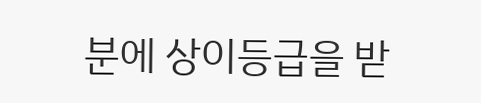분에 상이등급을 받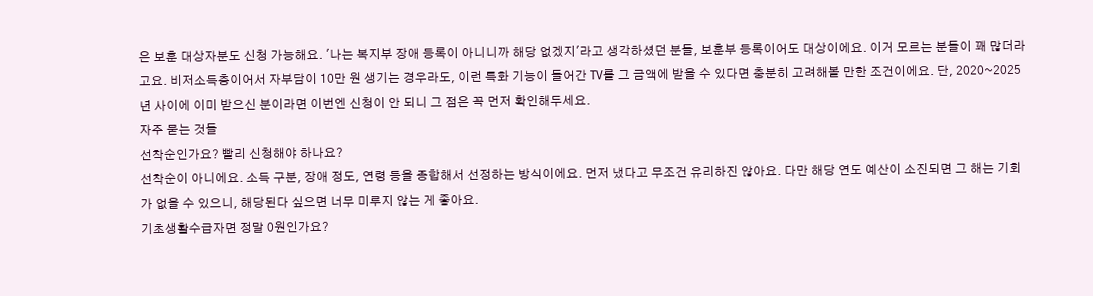은 보훈 대상자분도 신청 가능해요. '나는 복지부 장애 등록이 아니니까 해당 없겠지'라고 생각하셨던 분들, 보훈부 등록이어도 대상이에요. 이거 모르는 분들이 꽤 많더라고요. 비저소득층이어서 자부담이 10만 원 생기는 경우라도, 이런 특화 기능이 들어간 TV를 그 금액에 받을 수 있다면 충분히 고려해볼 만한 조건이에요. 단, 2020~2025년 사이에 이미 받으신 분이라면 이번엔 신청이 안 되니 그 점은 꼭 먼저 확인해두세요.
자주 묻는 것들
선착순인가요? 빨리 신청해야 하나요?
선착순이 아니에요. 소득 구분, 장애 정도, 연령 등을 종합해서 선정하는 방식이에요. 먼저 냈다고 무조건 유리하진 않아요. 다만 해당 연도 예산이 소진되면 그 해는 기회가 없을 수 있으니, 해당된다 싶으면 너무 미루지 않는 게 좋아요.
기초생활수급자면 정말 0원인가요?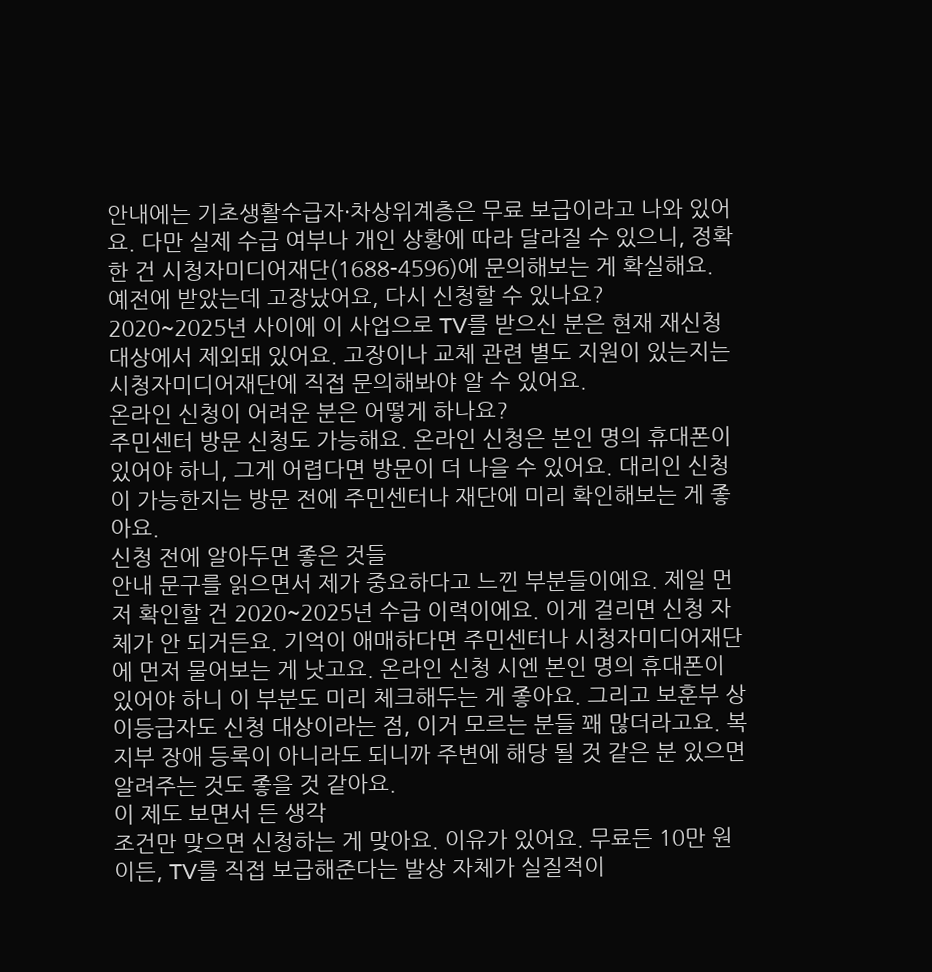안내에는 기초생활수급자·차상위계층은 무료 보급이라고 나와 있어요. 다만 실제 수급 여부나 개인 상황에 따라 달라질 수 있으니, 정확한 건 시청자미디어재단(1688-4596)에 문의해보는 게 확실해요.
예전에 받았는데 고장났어요, 다시 신청할 수 있나요?
2020~2025년 사이에 이 사업으로 TV를 받으신 분은 현재 재신청 대상에서 제외돼 있어요. 고장이나 교체 관련 별도 지원이 있는지는 시청자미디어재단에 직접 문의해봐야 알 수 있어요.
온라인 신청이 어려운 분은 어떻게 하나요?
주민센터 방문 신청도 가능해요. 온라인 신청은 본인 명의 휴대폰이 있어야 하니, 그게 어렵다면 방문이 더 나을 수 있어요. 대리인 신청이 가능한지는 방문 전에 주민센터나 재단에 미리 확인해보는 게 좋아요.
신청 전에 알아두면 좋은 것들
안내 문구를 읽으면서 제가 중요하다고 느낀 부분들이에요. 제일 먼저 확인할 건 2020~2025년 수급 이력이에요. 이게 걸리면 신청 자체가 안 되거든요. 기억이 애매하다면 주민센터나 시청자미디어재단에 먼저 물어보는 게 낫고요. 온라인 신청 시엔 본인 명의 휴대폰이 있어야 하니 이 부분도 미리 체크해두는 게 좋아요. 그리고 보훈부 상이등급자도 신청 대상이라는 점, 이거 모르는 분들 꽤 많더라고요. 복지부 장애 등록이 아니라도 되니까 주변에 해당 될 것 같은 분 있으면 알려주는 것도 좋을 것 같아요.
이 제도 보면서 든 생각
조건만 맞으면 신청하는 게 맞아요. 이유가 있어요. 무료든 10만 원이든, TV를 직접 보급해준다는 발상 자체가 실질적이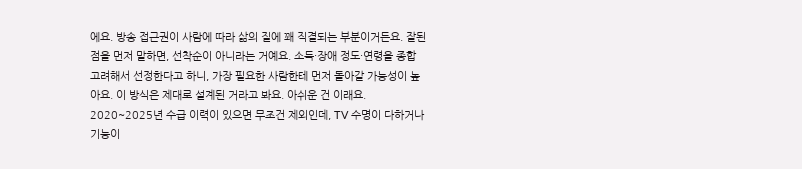에요. 방송 접근권이 사람에 따라 삶의 질에 꽤 직결되는 부분이거든요. 잘된 점을 먼저 말하면, 선착순이 아니라는 거예요. 소득·장애 정도·연령을 종합 고려해서 선정한다고 하니, 가장 필요한 사람한테 먼저 돌아갈 가능성이 높아요. 이 방식은 제대로 설계된 거라고 봐요. 아쉬운 건 이래요. 2020~2025년 수급 이력이 있으면 무조건 제외인데, TV 수명이 다하거나 기능이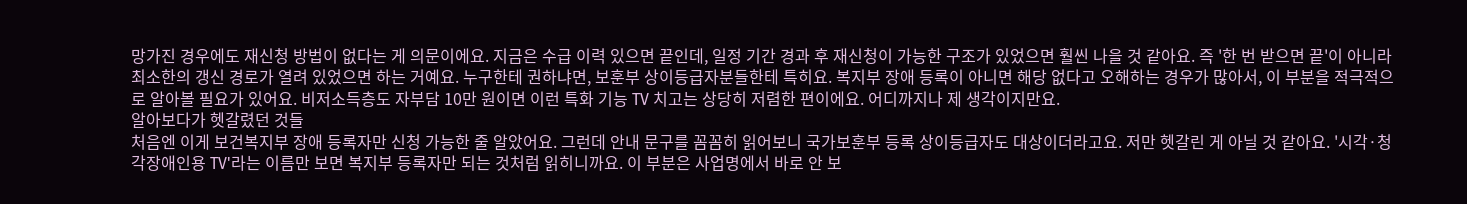망가진 경우에도 재신청 방법이 없다는 게 의문이에요. 지금은 수급 이력 있으면 끝인데, 일정 기간 경과 후 재신청이 가능한 구조가 있었으면 훨씬 나을 것 같아요. 즉 '한 번 받으면 끝'이 아니라 최소한의 갱신 경로가 열려 있었으면 하는 거예요. 누구한테 권하냐면, 보훈부 상이등급자분들한테 특히요. 복지부 장애 등록이 아니면 해당 없다고 오해하는 경우가 많아서, 이 부분을 적극적으로 알아볼 필요가 있어요. 비저소득층도 자부담 10만 원이면 이런 특화 기능 TV 치고는 상당히 저렴한 편이에요. 어디까지나 제 생각이지만요.
알아보다가 헷갈렸던 것들
처음엔 이게 보건복지부 장애 등록자만 신청 가능한 줄 알았어요. 그런데 안내 문구를 꼼꼼히 읽어보니 국가보훈부 등록 상이등급자도 대상이더라고요. 저만 헷갈린 게 아닐 것 같아요. '시각·청각장애인용 TV'라는 이름만 보면 복지부 등록자만 되는 것처럼 읽히니까요. 이 부분은 사업명에서 바로 안 보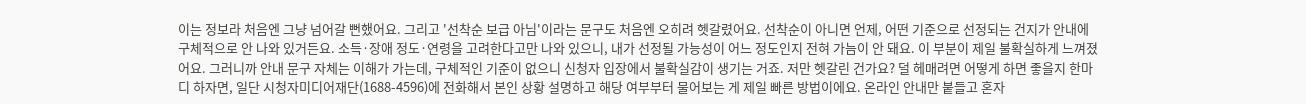이는 정보라 처음엔 그냥 넘어갈 뻔했어요. 그리고 '선착순 보급 아님'이라는 문구도 처음엔 오히려 헷갈렸어요. 선착순이 아니면 언제, 어떤 기준으로 선정되는 건지가 안내에 구체적으로 안 나와 있거든요. 소득·장애 정도·연령을 고려한다고만 나와 있으니, 내가 선정될 가능성이 어느 정도인지 전혀 가늠이 안 돼요. 이 부분이 제일 불확실하게 느껴졌어요. 그러니까 안내 문구 자체는 이해가 가는데, 구체적인 기준이 없으니 신청자 입장에서 불확실감이 생기는 거죠. 저만 헷갈린 건가요? 덜 헤매려면 어떻게 하면 좋을지 한마디 하자면, 일단 시청자미디어재단(1688-4596)에 전화해서 본인 상황 설명하고 해당 여부부터 물어보는 게 제일 빠른 방법이에요. 온라인 안내만 붙들고 혼자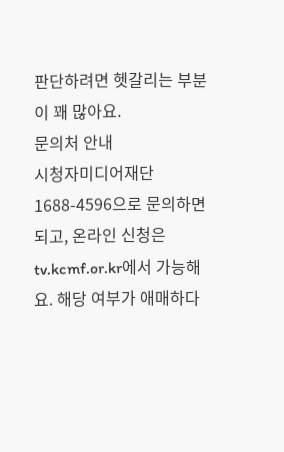판단하려면 헷갈리는 부분이 꽤 많아요.
문의처 안내
시청자미디어재단 1688-4596으로 문의하면 되고, 온라인 신청은 tv.kcmf.or.kr에서 가능해요. 해당 여부가 애매하다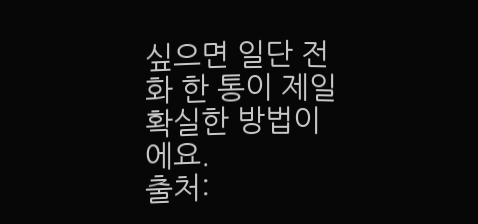싶으면 일단 전화 한 통이 제일 확실한 방법이에요.
출처: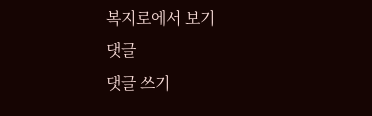복지로에서 보기
댓글
댓글 쓰기